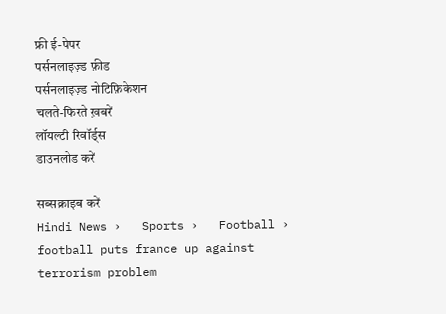फ्री ई-पेपर
पर्सनलाइज़्ड फ़ीड
पर्सनलाइज़्ड नोटिफ़िकेशन
चलते-फिरते ख़बरें
लॉयल्टी रिवॉर्ड्स
डाउनलोड करें

सब्सक्राइब करें
Hindi News ›   Sports ›   Football ›   football puts france up against terrorism problem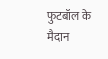फुटबॉल के मैदान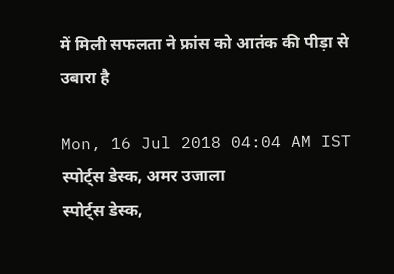में मिली सफलता ने फ्रांस को आतंक की पीड़ा से उबारा है

Mon, 16 Jul 2018 04:04 AM IST
स्पोर्ट्स डेस्क, अमर उजाला
स्पोर्ट्स डेस्क,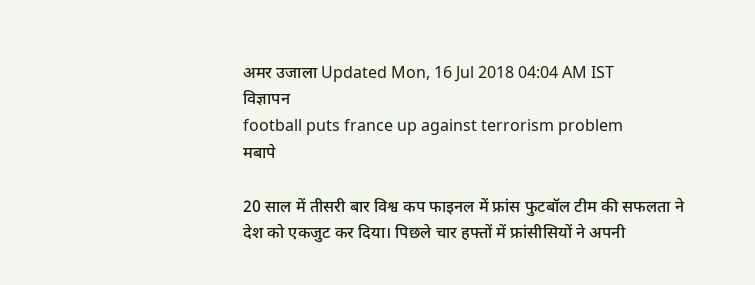अमर उजाला Updated Mon, 16 Jul 2018 04:04 AM IST
विज्ञापन
football puts france up against terrorism problem
मबापे

20 साल में तीसरी बार विश्व कप फाइनल में फ्रांस फुटबॉल टीम की सफलता ने देश को एकजुट कर दिया। पिछले चार हफ्तों में फ्रांसीसियों ने अपनी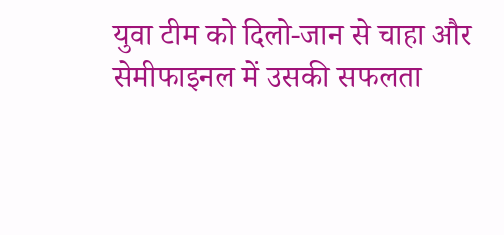युवा टीम को दिलो-जान से चाहा और सेमीफाइनल में उसकी सफलता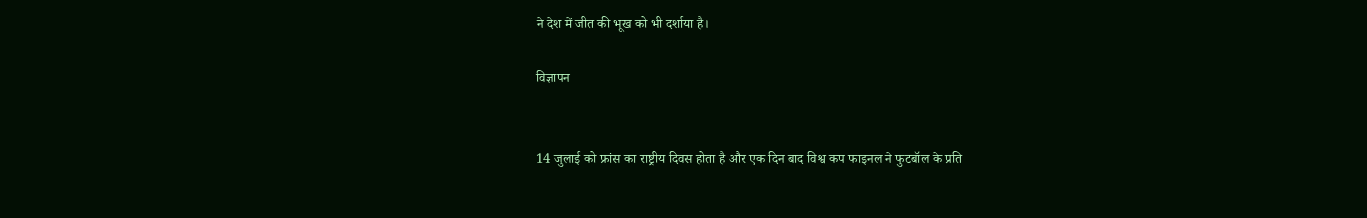ने देश में जीत की भूख को भी दर्शाया है।

विज्ञापन


14 जुलाई को फ्रांस का राष्ट्रीय दिवस होता है और एक दिन बाद विश्व कप फाइनल ने फुटबॉल के प्रति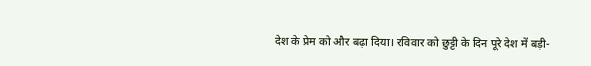देश के प्रेम को और बढ़ा दिया। रविवार को छुट्टी के दिन पूरे देश में बड़ी-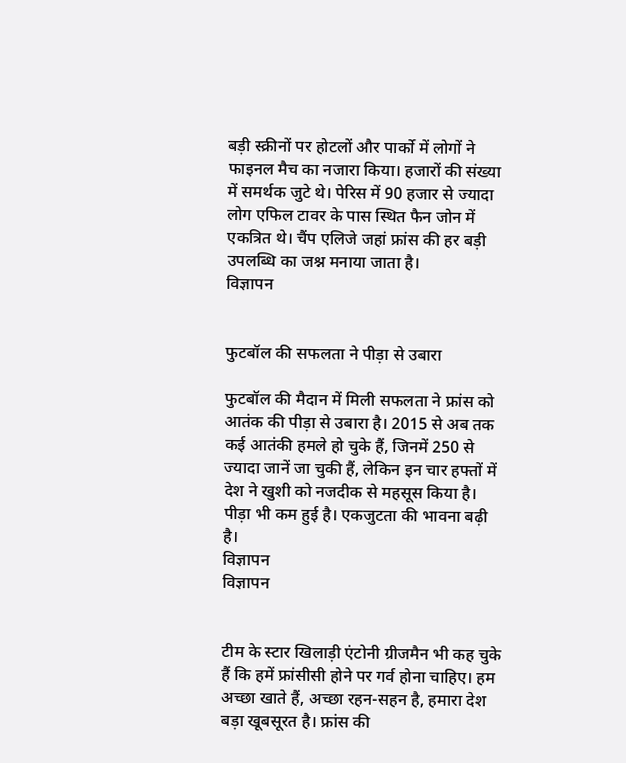बड़ी स्क्रीनों पर होटलों और पार्को में लोगों ने फाइनल मैच का नजारा किया। हजारों की संख्या में समर्थक जुटे थे। पेरिस में 90 हजार से ज्यादा लोग एफिल टावर के पास स्थित फैन जोन में एकत्रित थे। चैंप एलिजे जहां फ्रांस की हर बड़ी उपलब्धि का जश्न मनाया जाता है।
विज्ञापन


फुटबॉल की सफलता ने पीड़ा से उबारा

फुटबॉल की मैदान में मिली सफलता ने फ्रांस को आतंक की पीड़ा से उबारा है। 2015 से अब तक कई आतंकी हमले हो चुके हैं, जिनमें 250 से ज्यादा जानें जा चुकी हैं, लेकिन इन चार हफ्तों में देश ने खुशी को नजदीक से महसूस किया है। पीड़ा भी कम हुई है। एकजुटता की भावना बढ़ी है।
विज्ञापन
विज्ञापन


टीम के स्टार खिलाड़ी एंटोनी ग्रीजमैन भी कह चुके हैं कि हमें फ्रांसीसी होने पर गर्व होना चाहिए। हम अच्छा खाते हैं, अच्छा रहन-सहन है, हमारा देश बड़ा खूबसूरत है। फ्रांस की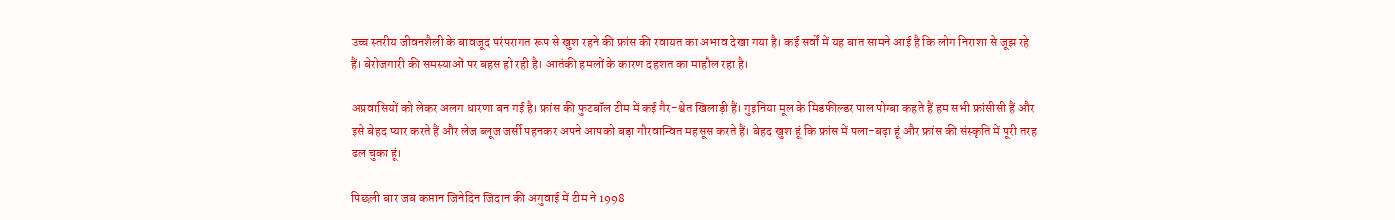उच्च स्तरीय जीवनशैली के बावजूद परंपरागत रूप से खुश रहने की फ्रांस की रवायत का अभाव देखा गया है। कई सर्वों में यह बात सामने आई है कि लोग निराशा से जूझ रहे हैं। बेरोजगारी की समस्याओं पर बहस हो रही है। आतंकी हमलों के कारण दहशत का माहौल रहा है।

अप्रवासियों को लेकर अलग धारणा बन गई है। फ्रांस की फुटबॉल टीम में कई गैर-श्वेत खिलाड़ी हैं। गुइनिया मूल के मिडफील्डर पाल पोग्बा कहते हैं हम सभी फ्रांसीसी हैं और इसे बेहद प्यार करते हैं और लेज ब्लूज जर्सी पहनकर अपने आपको बड़ा गौरवान्वित महसूस करते हैं। बेहद खुश हूं कि फ्रांस में पला-बढ़ा हूं और फ्रांस की संस्कृति में पूरी तरह ढल चुका हूं।

पिछली बार जब कप्तान जिनेदिन जिदान की अगुवाई में टीम ने 1998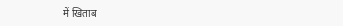में खिताब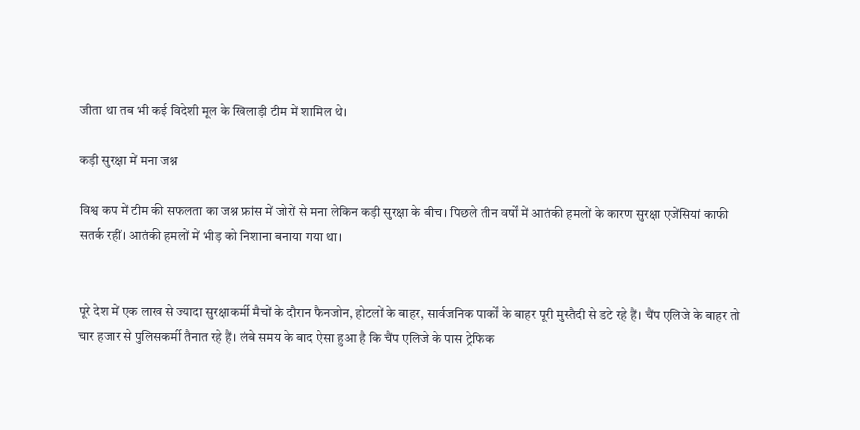जीता था तब भी कई विदेशी मूल के खिलाड़ी टीम में शामिल थे।

कड़ी सुरक्षा में मना जश्न

विश्व कप में टीम की सफलता का जश्न फ्रांस में जोरों से मना लेकिन कड़ी सुरक्षा के बीच। पिछले तीन वर्षों में आतंकी हमलों के कारण सुरक्षा एजेंसियां काफी सतर्क रहीं। आतंकी हमलों में भीड़ को निशाना बनाया गया था।


पूरे देश में एक लाख से ज्यादा सुरक्षाकर्मी मैचों के दौरान फैनजोन, होटलों के बाहर, सार्वजनिक पार्कों के बाहर पूरी मुस्तैदी से डटे रहे हैं। चैंप एलिजे के बाहर तो चार हजार से पुलिसकर्मी तैनात रहे हैं। लंबे समय के बाद ऐसा हुआ है कि चैंप एलिजे के पास ट्रेफिक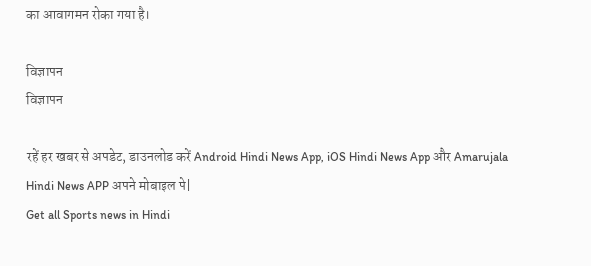का आवागमन रोका गया है।

विज्ञापन
विज्ञापन

रहें हर खबर से अपडेट, डाउनलोड करें Android Hindi News App, iOS Hindi News App और Amarujala Hindi News APP अपने मोबाइल पे|
Get all Sports news in Hindi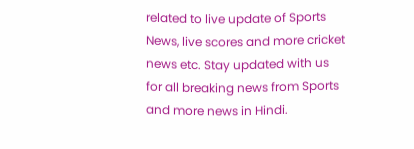related to live update of Sports News, live scores and more cricket news etc. Stay updated with us for all breaking news from Sports and more news in Hindi.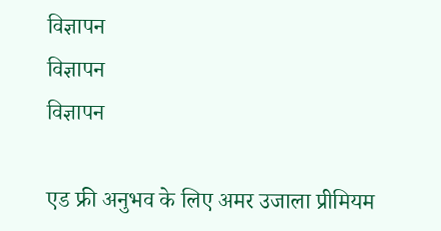विज्ञापन
विज्ञापन
विज्ञापन

एड फ्री अनुभव के लिए अमर उजाला प्रीमियम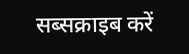सब्सक्राइब करें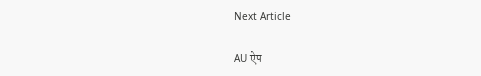Next Article

AU ऐप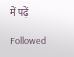में पढ़ें

Followed